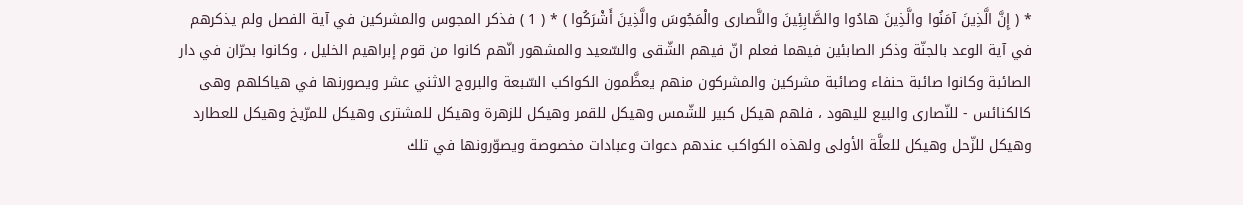* ( إِنَّ الَّذِينَ آمَنُوا والَّذِينَ هادُوا والصَّابِئِينَ والنَّصارى والْمَجُوسَ والَّذِينَ أَشْرَكُوا ) * ( 1 ) فذكر المجوس والمشركين في آية الفصل ولم يذكرهم في آية الوعد بالجنّة وذكر الصابئين فيهما فعلم انّ فيهم الشّقى والسّعيد والمشهور انّهم كانوا من قوم إبراهيم الخليل ، وكانوا بحرّان في دار الصائبة وكانوا صائبة حنفاء وصائبة مشركين والمشركون منهم يعظَّمون الكواكب السّبعة والبروج الاثني عشر ويصورنها في هياكلهم وهى كالكنائس - للنّصارى والبيع لليهود ، فلهم هيكل كبير للشّمس وهيكل للقمر وهيكل للزهرة وهيكل للمشترى وهيكل للمرّيخ وهيكل للعطارد وهيكل للزّحل وهيكل للعلَّة الأولى ولهذه الكواكب عندهم دعوات وعبادات مخصوصة ويصوّرونها في تلك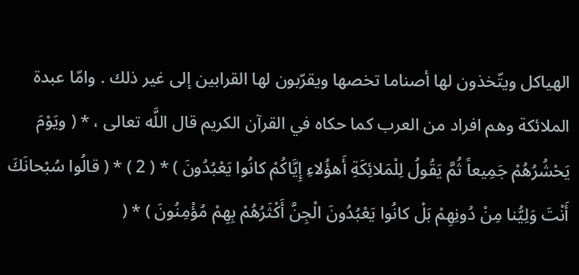الهياكل ويتّخذون لها أصناما تخصها ويقرّبون لها القرابين إلى غير ذلك . وامّا عبدة الملائكة وهم افراد من العرب كما حكاه في القرآن الكريم قال اللَّه تعالى ، * ( ويَوْمَ يَحْشُرُهُمْ جَمِيعاً ثُمَّ يَقُولُ لِلْمَلائِكَةِ أَهؤُلاءِ إِيَّاكُمْ كانُوا يَعْبُدُونَ ) * ( 2 ) * ( قالُوا سُبْحانَكَ أَنْتَ وَلِيُّنا مِنْ دُونِهِمْ بَلْ كانُوا يَعْبُدُونَ الْجِنَّ أَكْثَرُهُمْ بِهِمْ مُؤْمِنُونَ ) * (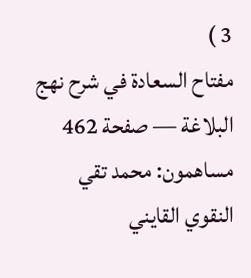3 )
مفتاح السعادة في شرح نهج البلاغة — صفحة 462
مساهمون: محمد تقي النقوي القايني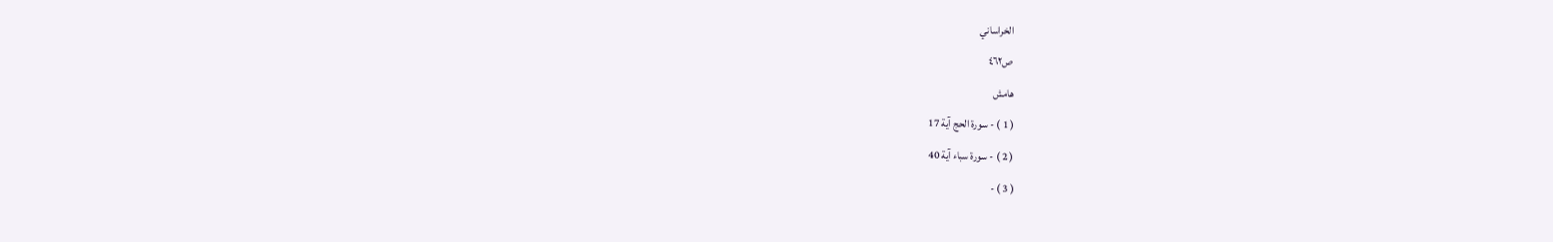الخراساني
ص٤٦٢
هامش
( 1 ) - سورة الحج آية 17
( 2 ) - سورة سباء آية 40
( 3 ) -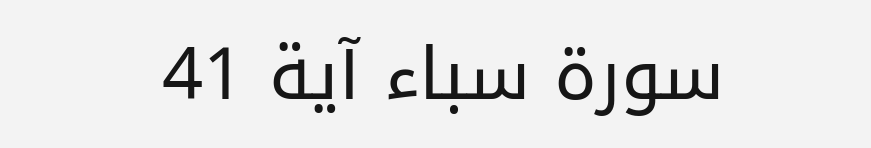سورة سباء آية 41